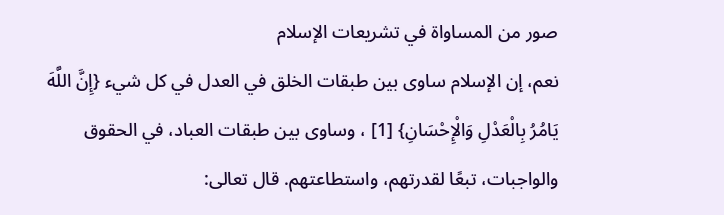صور من المساواة في تشريعات الإسلام
نعم، إن الإسلام ساوى بين طبقات الخلق في العدل في كل شيء {إِنَّ اللَّهَ يَامُرُ بِالْعَدْلِ وَالْإِحْسَانِ} [1] ، وساوى بين طبقات العباد، في الحقوق والواجبات، تبعًا لقدرتهم، واستطاعتهم. قال تعالى: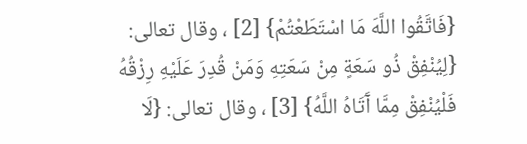{فَاتَّقُوا اللَّهَ مَا اسْتَطَعْتُمْ} [2] ، وقال تعالى: {لِيُنْفِقْ ذُو سَعَةٍ مِنْ سَعَتِهِ وَمَنْ قُدِرَ عَلَيْهِ رِزْقُهُ فَلْيُنْفِقْ مِمَّا آَتَاهُ اللَّهُ} [3] ، وقال تعالى: {لَا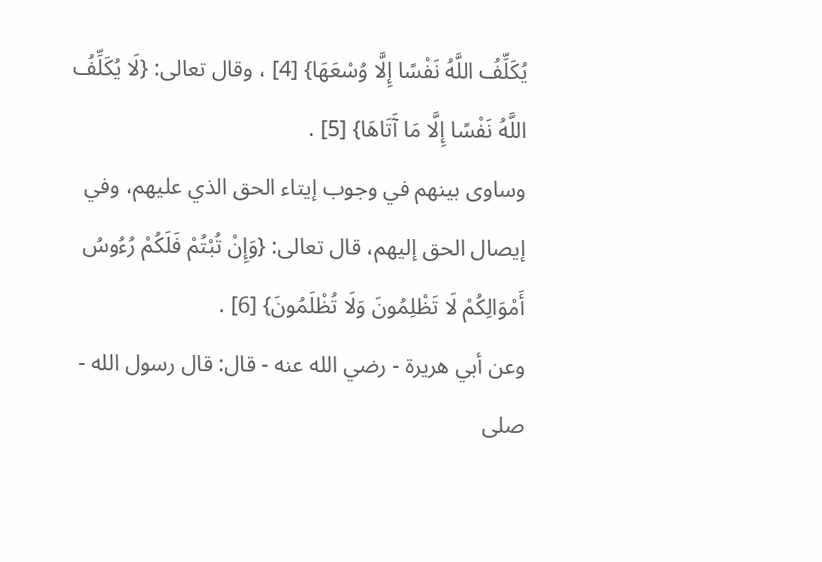يُكَلِّفُ اللَّهُ نَفْسًا إِلَّا وُسْعَهَا} [4] ، وقال تعالى: {لَا يُكَلِّفُ اللَّهُ نَفْسًا إِلَّا مَا آَتَاهَا} [5] .
وساوى بينهم في وجوب إيتاء الحق الذي عليهم، وفي إيصال الحق إليهم، قال تعالى: {وَإِنْ تُبْتُمْ فَلَكُمْ رُءُوسُ أَمْوَالِكُمْ لَا تَظْلِمُونَ وَلَا تُظْلَمُونَ} [6] .
وعن أبي هريرة - رضي الله عنه - قال: قال رسول الله - صلى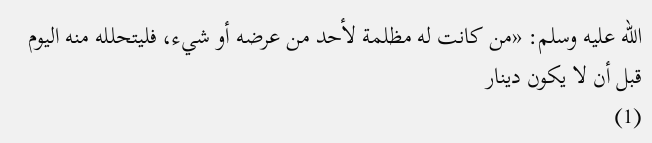الله عليه وسلم: «من كانت له مظلمة لأحد من عرضه أو شيء، فليتحلله منه اليوم قبل أن لا يكون دينار
(1)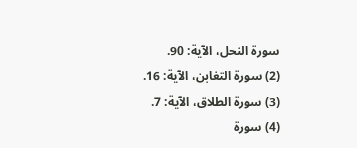سورة النحل، الآية: 90.
(2) سورة التغابن، الآية: 16.
(3) سورة الطلاق، الآية: 7.
(4) سورة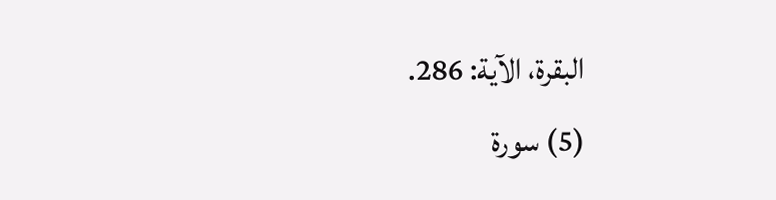البقرة، الآية: 286.
(5) سورة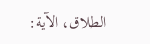الطلاق، الآية: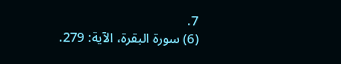7.
(6) سورة البقرة، الآية: 279.